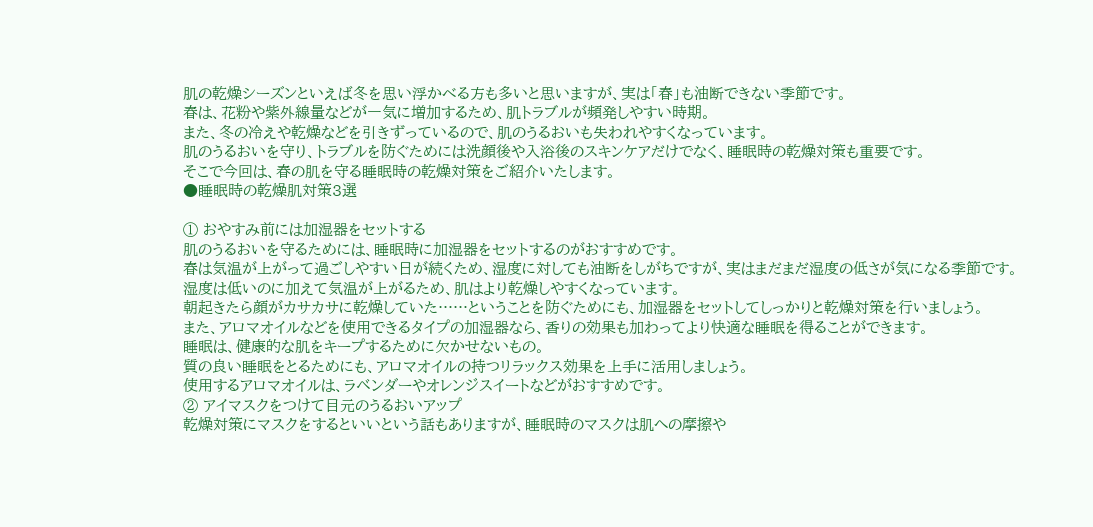肌の乾燥シーズンといえば冬を思い浮かべる方も多いと思いますが、実は「春」も油断できない季節です。
春は、花粉や紫外線量などが一気に増加するため、肌トラブルが頻発しやすい時期。
また、冬の冷えや乾燥などを引きずっているので、肌のうるおいも失われやすくなっています。
肌のうるおいを守り、トラブルを防ぐためには洗顔後や入浴後のスキンケアだけでなく、睡眠時の乾燥対策も重要です。
そこで今回は、春の肌を守る睡眠時の乾燥対策をご紹介いたします。
●睡眠時の乾燥肌対策3選

① おやすみ前には加湿器をセットする
肌のうるおいを守るためには、睡眠時に加湿器をセットするのがおすすめです。
春は気温が上がって過ごしやすい日が続くため、湿度に対しても油断をしがちですが、実はまだまだ湿度の低さが気になる季節です。
湿度は低いのに加えて気温が上がるため、肌はより乾燥しやすくなっています。
朝起きたら顔がカサカサに乾燥していた……ということを防ぐためにも、加湿器をセットしてしっかりと乾燥対策を行いましょう。
また、アロマオイルなどを使用できるタイプの加湿器なら、香りの効果も加わってより快適な睡眠を得ることができます。
睡眠は、健康的な肌をキープするために欠かせないもの。
質の良い睡眠をとるためにも、アロマオイルの持つリラックス効果を上手に活用しましょう。
使用するアロマオイルは、ラベンダーやオレンジスイートなどがおすすめです。
② アイマスクをつけて目元のうるおいアップ
乾燥対策にマスクをするといいという話もありますが、睡眠時のマスクは肌への摩擦や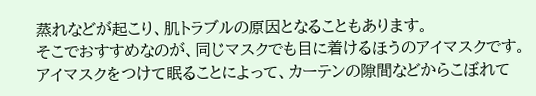蒸れなどが起こり、肌トラブルの原因となることもあります。
そこでおすすめなのが、同じマスクでも目に着けるほうのアイマスクです。
アイマスクをつけて眠ることによって、カーテンの隙間などからこぼれて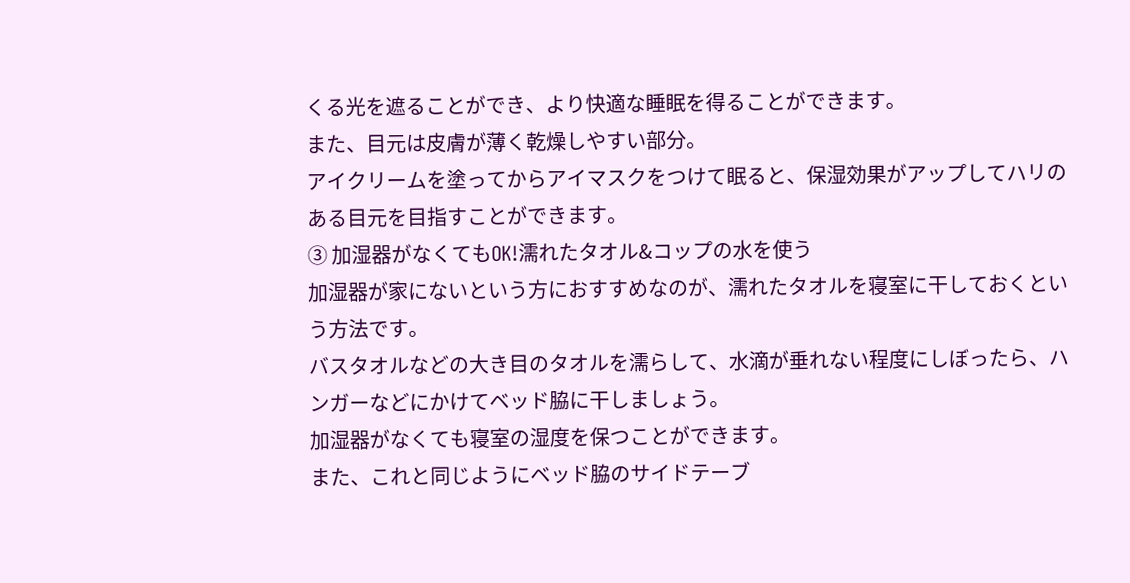くる光を遮ることができ、より快適な睡眠を得ることができます。
また、目元は皮膚が薄く乾燥しやすい部分。
アイクリームを塗ってからアイマスクをつけて眠ると、保湿効果がアップしてハリのある目元を目指すことができます。
③ 加湿器がなくてもOK!濡れたタオル&コップの水を使う
加湿器が家にないという方におすすめなのが、濡れたタオルを寝室に干しておくという方法です。
バスタオルなどの大き目のタオルを濡らして、水滴が垂れない程度にしぼったら、ハンガーなどにかけてベッド脇に干しましょう。
加湿器がなくても寝室の湿度を保つことができます。
また、これと同じようにベッド脇のサイドテーブ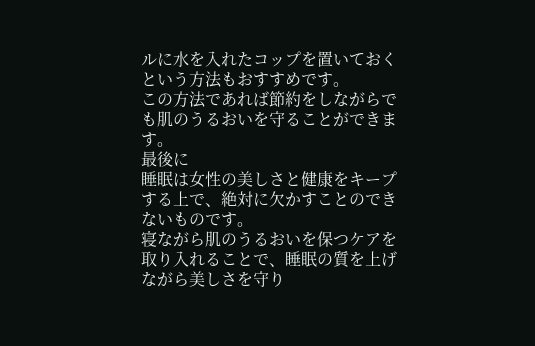ルに水を入れたコップを置いておくという方法もおすすめです。
この方法であれば節約をしながらでも肌のうるおいを守ることができます。
最後に
睡眠は女性の美しさと健康をキープする上で、絶対に欠かすことのできないものです。
寝ながら肌のうるおいを保つケアを取り入れることで、睡眠の質を上げながら美しさを守り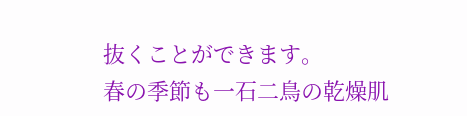抜くことができます。
春の季節も一石二鳥の乾燥肌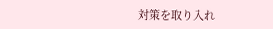対策を取り入れ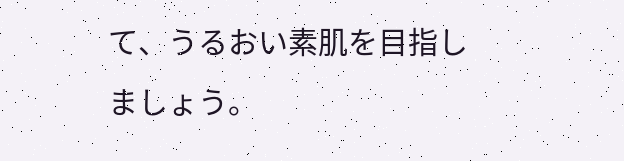て、うるおい素肌を目指しましょう。